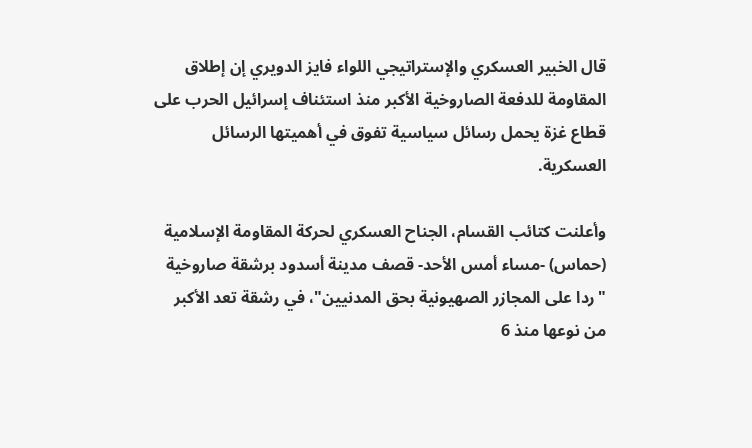قال الخبير العسكري والإستراتيجي اللواء فايز الدويري إن إطلاق المقاومة للدفعة الصاروخية الأكبر منذ استئناف إسرائيل الحرب على قطاع غزة يحمل رسائل سياسية تفوق في أهميتها الرسائل العسكرية.

وأعلنت كتائب القسام، الجناح العسكري لحركة المقاومة الإسلامية (حماس) -مساء أمس الأحد- قصف مدينة أسدود برشقة صاروخية "ردا على المجازر الصهيونية بحق المدنيين"، في رشقة تعد الأكبر من نوعها منذ 6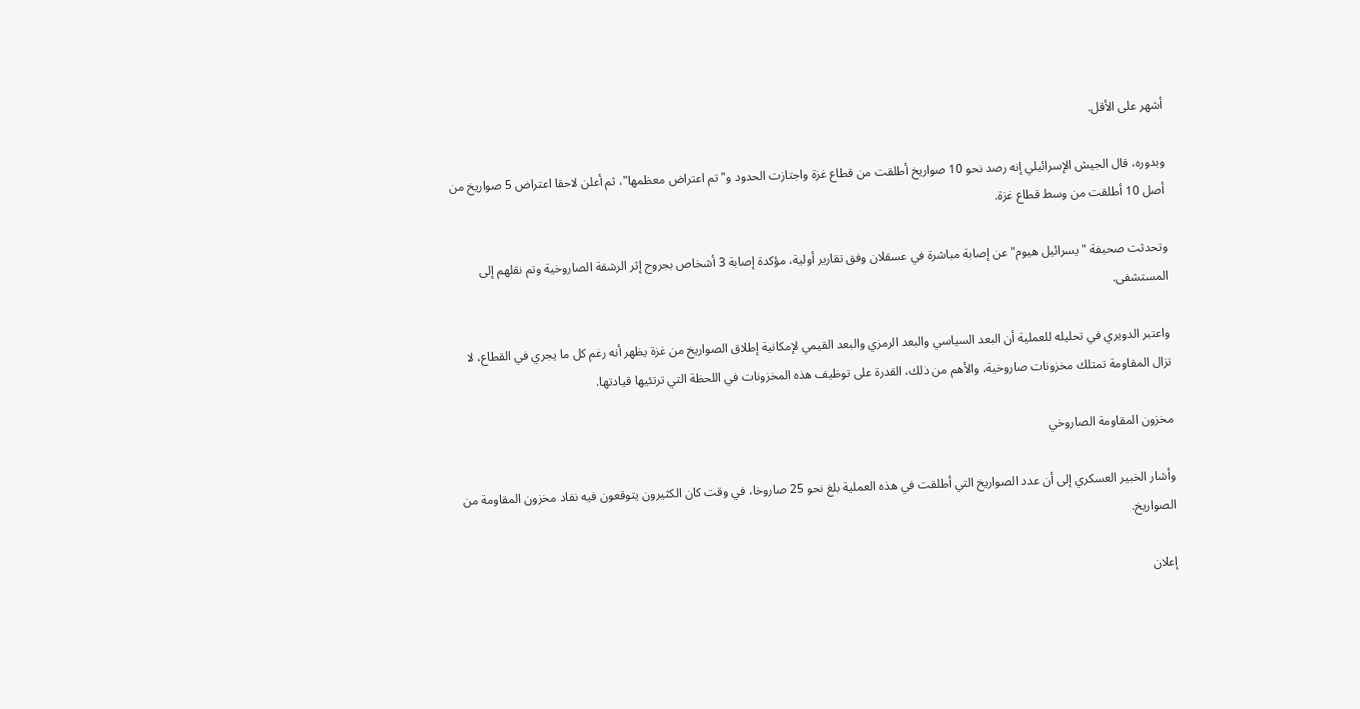أشهر على الأقل.

وبدوره، قال الجيش الإسرائيلي إنه رصد نحو 10 صواريخ أطلقت من قطاع غزة واجتازت الحدود و"تم اعتراض معظمها"، ثم أعلن لاحقا اعتراض 5 صواريخ من أصل 10 أطلقت من وسط قطاع غزة.

وتحدثت صحيفة "يسرائيل هيوم" عن إصابة مباشرة في عسقلان وفق تقارير أولية، مؤكدة إصابة 3 أشخاص بجروح إثر الرشقة الصاروخية وتم نقلهم إلى المستشفى.

واعتبر الدويري في تحليله للعملية أن البعد السياسي والبعد الرمزي والبعد القيمي لإمكانية إطلاق الصواريخ من غزة يظهر أنه رغم كل ما يجري في القطاع، لا تزال المقاومة تمتلك مخزونات صاروخية، والأهم من ذلك، القدرة على توظيف هذه المخزونات في اللحظة التي ترتئيها قيادتها.

مخزون المقاومة الصاروخي

وأشار الخبير العسكري إلى أن عدد الصواريخ التي أطلقت في هذه العملية بلغ نحو 25 صاروخا، في وقت كان الكثيرون يتوقعون فيه نفاد مخزون المقاومة من الصواريخ.

إعلان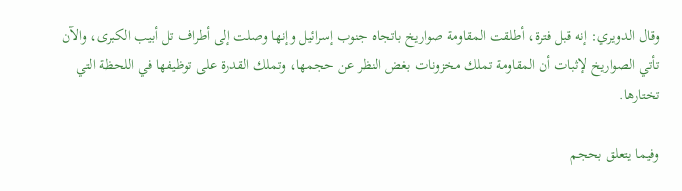وقال الدويري: إنه قبل فترة، أطلقت المقاومة صواريخ باتجاه جنوب إسرائيل وإنها وصلت إلى أطراف تل أبيب الكبرى، والآن تأتي الصواريخ لإثبات أن المقاومة تملك مخزونات بغض النظر عن حجمها، وتملك القدرة على توظيفها في اللحظة التي تختارها.

وفيما يتعلق بحجم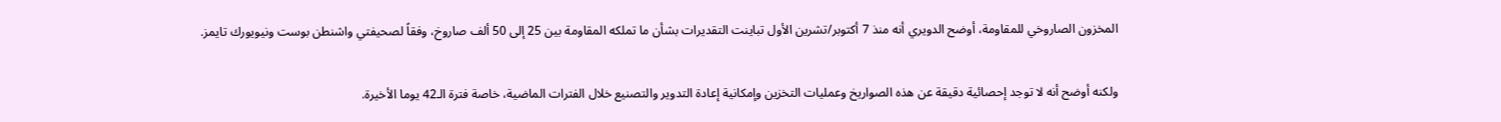المخزون الصاروخي للمقاومة، أوضح الدويري أنه منذ 7 أكتوبر/تشرين الأول تباينت التقديرات بشأن ما تملكه المقاومة بين 25 إلى 50 ألف صاروخ، وفقاً لصحيفتي واشنطن بوست ونيويورك تايمز.

ولكنه أوضح أنه لا توجد إحصائية دقيقة عن هذه الصواريخ وعمليات التخزين وإمكانية إعادة التدوير والتصنيع خلال الفترات الماضية، خاصة فترة الـ42 يوما الأخيرة.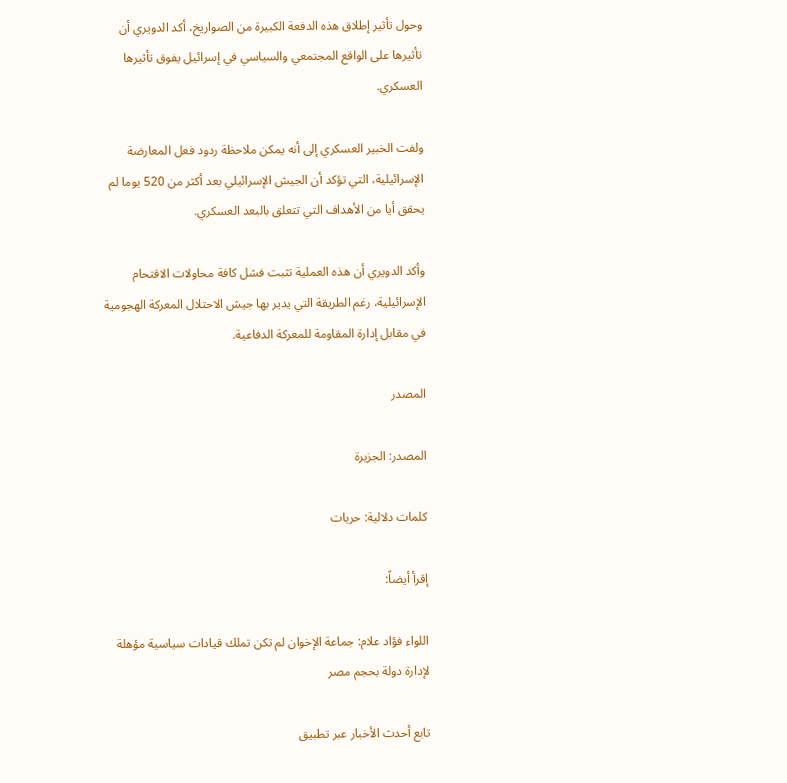وحول تأثير إطلاق هذه الدفعة الكبيرة من الصواريخ، أكد الدويري أن تأثيرها على الواقع المجتمعي والسياسي في إسرائيل يفوق تأثيرها العسكري.

ولفت الخبير العسكري إلى أنه يمكن ملاحظة ردود فعل المعارضة الإسرائيلية، التي تؤكد أن الجيش الإسرائيلي بعد أكثر من 520 يوما لم يحقق أيا من الأهداف التي تتعلق بالبعد العسكري.

وأكد الدويري أن هذه العملية تثبت فشل كافة محاولات الاقتحام الإسرائيلية، رغم الطريقة التي يدير بها جيش الاحتلال المعركة الهجومية في مقابل إدارة المقاومة للمعركة الدفاعية.

المصدر

المصدر: الجزيرة

كلمات دلالية: حريات

إقرأ أيضاً:

اللواء فؤاد علام: جماعة الإخوان لم تكن تملك قيادات سياسية مؤهلة لإدارة دولة بحجم مصر

تابع أحدث الأخبار عبر تطبيق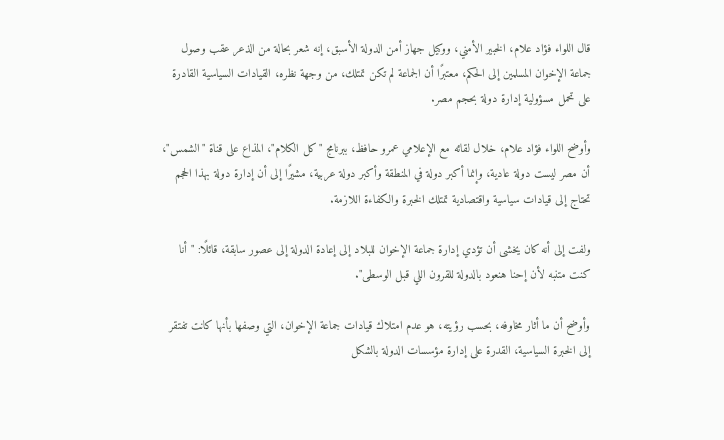قال اللواء فؤاد علام، الخبير الأمني، ووكيل جهاز أمن الدولة الأسبق، إنه شعر بحالة من الذعر عقب وصول جماعة الإخوان المسلمين إلى الحكم، معتبرًا أن الجماعة لم تكن تمتلك، من وجهة نظره، القيادات السياسية القادرة على تحمل مسؤولية إدارة دولة بحجم مصر.

وأوضح اللواء فؤاد علام، خلال لقائه مع الإعلامي عمرو حافظ، ببرنامج "كل الكلام"، المذاع على قناة "الشمس"، أن مصر ليست دولة عادية، وإنما أكبر دولة في المنطقة وأكبر دولة عربية، مشيرًا إلى أن إدارة دولة بهذا الحجم تحتاج إلى قيادات سياسية واقتصادية تمتلك الخبرة والكفاءة اللازمة.

ولفت إلى أنه كان يخشى أن تؤدي إدارة جماعة الإخوان للبلاد إلى إعادة الدولة إلى عصور سابقة، قائلًا: "أنا كنت متنبه لأن إحنا هنعود بالدولة للقرون اللي قبل الوسطى".

وأوضح أن ما أثار مخاوفه، بحسب رؤيته، هو عدم امتلاك قيادات جماعة الإخوان، التي وصفها بأنها كانت تفتقر إلى الخبرة السياسية، القدرة على إدارة مؤسسات الدولة بالشكل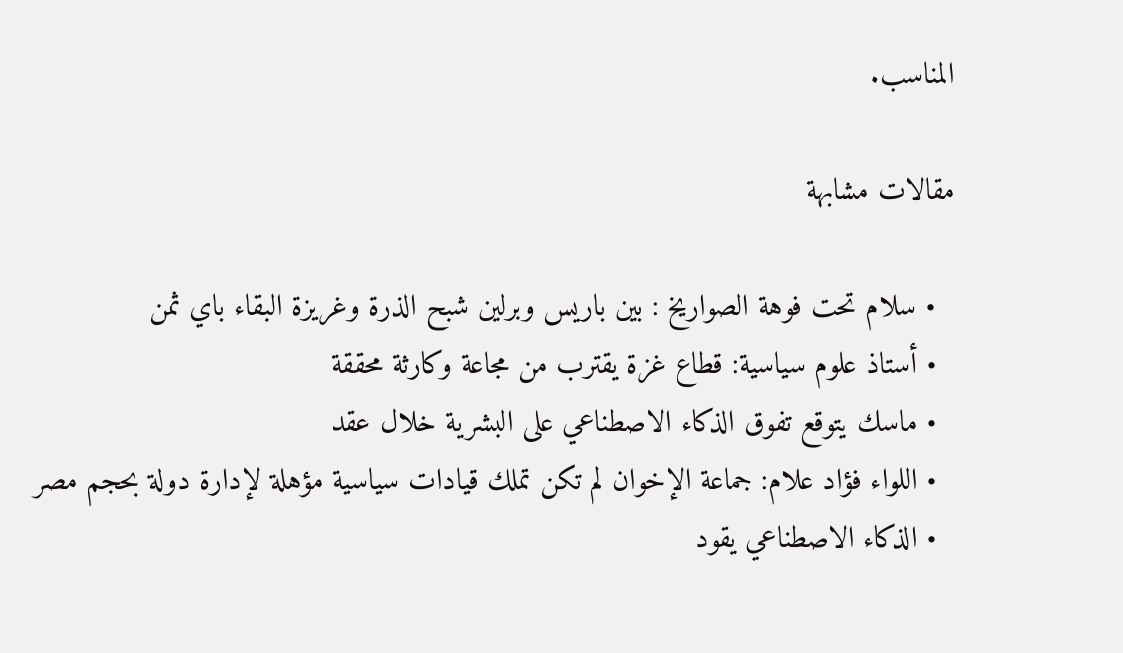المناسب.

مقالات مشابهة

  • سلام تحت فوهة الصواريخ : بين باريس وبرلين شبح الذرة وغريزة البقاء باي ثمن
  • أستاذ علوم سياسية: قطاع غزة يقترب من مجاعة وكارثة محققة
  • ماسك يتوقع تفوق الذكاء الاصطناعي على البشرية خلال عقد
  • اللواء فؤاد علام: جماعة الإخوان لم تكن تملك قيادات سياسية مؤهلة لإدارة دولة بحجم مصر
  • الذكاء الاصطناعي يقود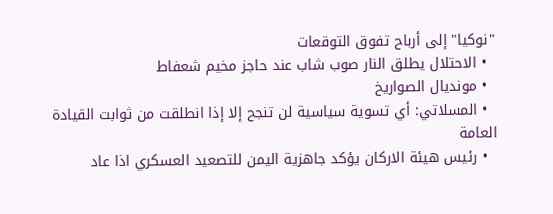"نوكيا" إلى أرباح تفوق التوقعات
  • الاحتلال يطلق النار صوب شاب عند حاجز مخيم شعفاط
  • مونديال الصواريخ
  • المسلاتي: أي تسوية سياسية لن تنجح إلا إذا انطلقت من ثوابت القيادة العامة
  • رئيس هيئة الاركان يؤكد جاهزية اليمن للتصعيد العسكري اذا عاد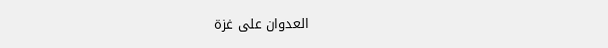العدوان على غزة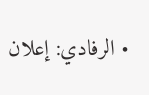• الرفادي: إعلان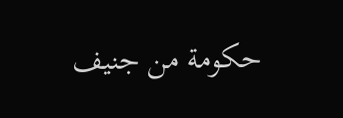حكومة من جنيف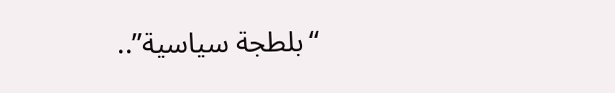“بلطجة سياسية”..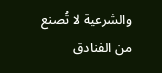والشرعية لا تُصنع من الفنادق